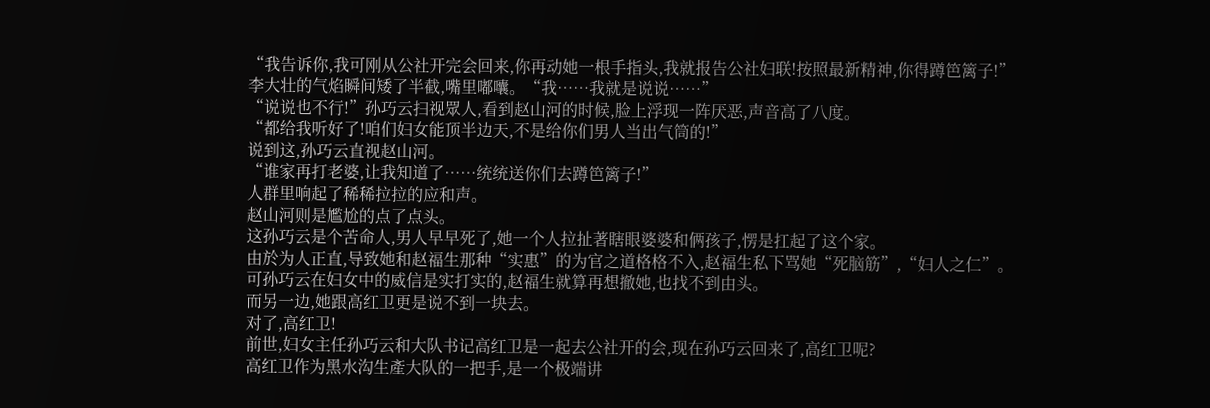“我告诉你,我可刚从公社开完会回来,你再动她一根手指头,我就报告公社妇联!按照最新精神,你得蹲笆篱子!”
李大壮的气焰瞬间矮了半截,嘴里嘟囔。“我……我就是说说……”
“说说也不行!”孙巧云扫视眾人,看到赵山河的时候,脸上浮现一阵厌恶,声音高了八度。
“都给我听好了!咱们妇女能顶半边天,不是给你们男人当出气筒的!”
说到这,孙巧云直视赵山河。
“谁家再打老婆,让我知道了……统统送你们去蹲笆篱子!”
人群里响起了稀稀拉拉的应和声。
赵山河则是尷尬的点了点头。
这孙巧云是个苦命人,男人早早死了,她一个人拉扯著瞎眼婆婆和俩孩子,愣是扛起了这个家。
由於为人正直,导致她和赵福生那种“实惠”的为官之道格格不入,赵福生私下骂她“死脑筋”,“妇人之仁”。
可孙巧云在妇女中的威信是实打实的,赵福生就算再想撤她,也找不到由头。
而另一边,她跟高红卫更是说不到一块去。
对了,高红卫!
前世,妇女主任孙巧云和大队书记高红卫是一起去公社开的会,现在孙巧云回来了,高红卫呢?
高红卫作为黑水沟生產大队的一把手,是一个极端讲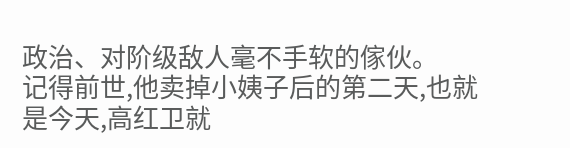政治、对阶级敌人毫不手软的傢伙。
记得前世,他卖掉小姨子后的第二天,也就是今天,高红卫就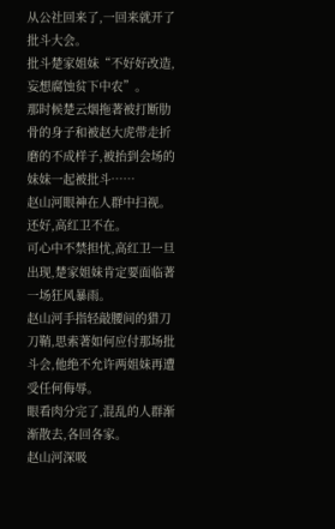从公社回来了,一回来就开了批斗大会。
批斗楚家姐妹“不好好改造,妄想腐蚀贫下中农”。
那时候楚云烟拖著被打断肋骨的身子和被赵大虎带走折磨的不成样子,被抬到会场的妹妹一起被批斗……
赵山河眼神在人群中扫视。
还好,高红卫不在。
可心中不禁担忧,高红卫一旦出现,楚家姐妹肯定要面临著一场狂风暴雨。
赵山河手指轻敲腰间的猎刀刀鞘,思索著如何应付那场批斗会,他绝不允许两姐妹再遭受任何侮辱。
眼看肉分完了,混乱的人群渐渐散去,各回各家。
赵山河深吸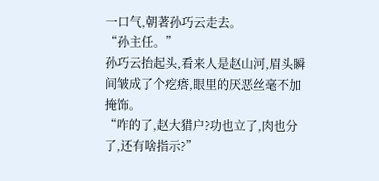一口气,朝著孙巧云走去。
“孙主任。”
孙巧云抬起头,看来人是赵山河,眉头瞬间皱成了个疙瘩,眼里的厌恶丝毫不加掩饰。
“咋的了,赵大猎户?功也立了,肉也分了,还有啥指示?”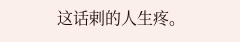这话剌的人生疼。